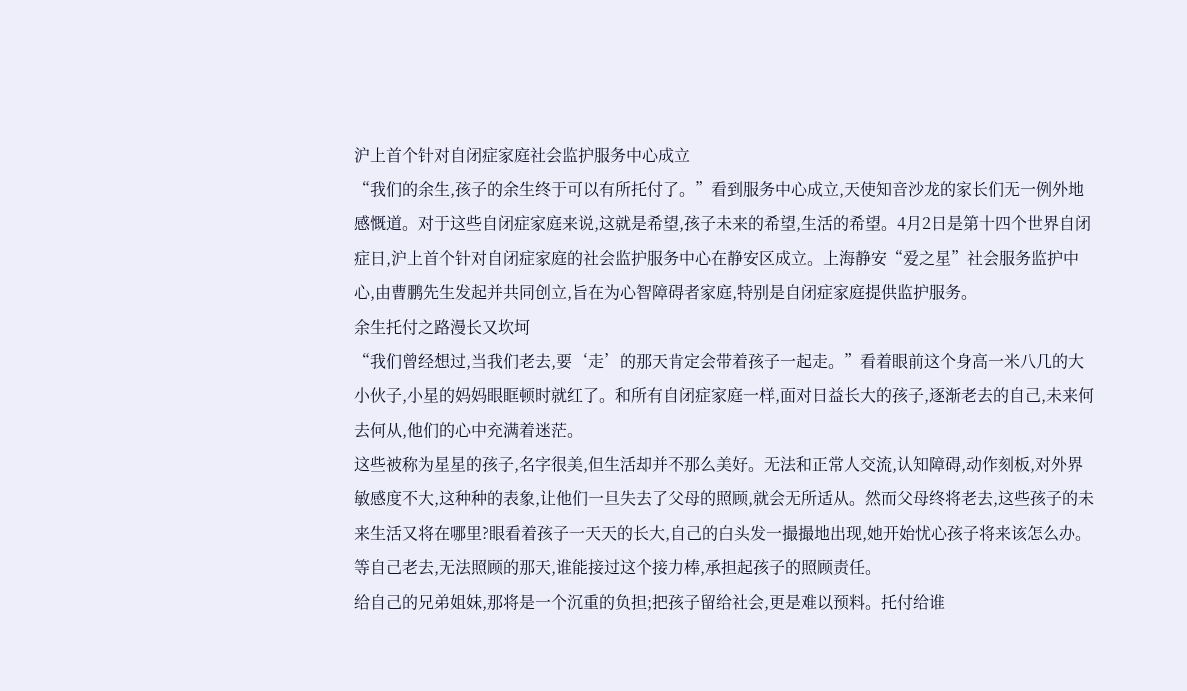沪上首个针对自闭症家庭社会监护服务中心成立
“我们的余生,孩子的余生终于可以有所托付了。”看到服务中心成立,天使知音沙龙的家长们无一例外地感慨道。对于这些自闭症家庭来说,这就是希望,孩子未来的希望,生活的希望。4月2日是第十四个世界自闭症日,沪上首个针对自闭症家庭的社会监护服务中心在静安区成立。上海静安“爱之星”社会服务监护中心,由曹鹏先生发起并共同创立,旨在为心智障碍者家庭,特别是自闭症家庭提供监护服务。
余生托付之路漫长又坎坷
“我们曾经想过,当我们老去,要‘走’的那天肯定会带着孩子一起走。”看着眼前这个身高一米八几的大小伙子,小星的妈妈眼眶顿时就红了。和所有自闭症家庭一样,面对日益长大的孩子,逐渐老去的自己,未来何去何从,他们的心中充满着迷茫。
这些被称为星星的孩子,名字很美,但生活却并不那么美好。无法和正常人交流,认知障碍,动作刻板,对外界敏感度不大,这种种的表象,让他们一旦失去了父母的照顾,就会无所适从。然而父母终将老去,这些孩子的未来生活又将在哪里?眼看着孩子一天天的长大,自己的白头发一撮撮地出现,她开始忧心孩子将来该怎么办。等自己老去,无法照顾的那天,谁能接过这个接力棒,承担起孩子的照顾责任。
给自己的兄弟姐妹,那将是一个沉重的负担;把孩子留给社会,更是难以预料。托付给谁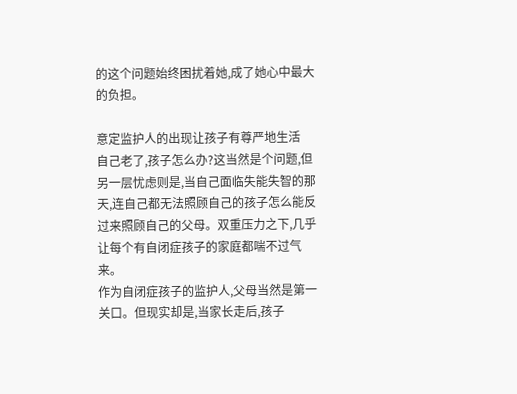的这个问题始终困扰着她,成了她心中最大的负担。

意定监护人的出现让孩子有尊严地生活
自己老了,孩子怎么办?这当然是个问题,但另一层忧虑则是,当自己面临失能失智的那天,连自己都无法照顾自己的孩子怎么能反过来照顾自己的父母。双重压力之下,几乎让每个有自闭症孩子的家庭都喘不过气来。
作为自闭症孩子的监护人,父母当然是第一关口。但现实却是,当家长走后,孩子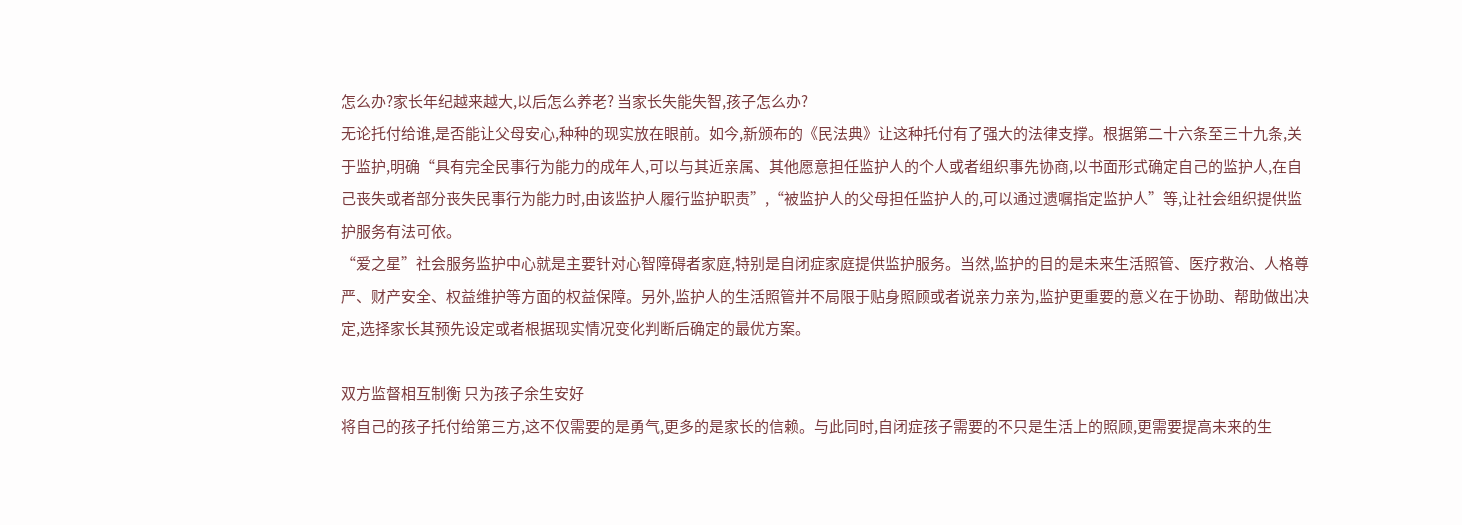怎么办?家长年纪越来越大,以后怎么养老? 当家长失能失智,孩子怎么办?
无论托付给谁,是否能让父母安心,种种的现实放在眼前。如今,新颁布的《民法典》让这种托付有了强大的法律支撑。根据第二十六条至三十九条,关于监护,明确“具有完全民事行为能力的成年人,可以与其近亲属、其他愿意担任监护人的个人或者组织事先协商,以书面形式确定自己的监护人,在自己丧失或者部分丧失民事行为能力时,由该监护人履行监护职责”,“被监护人的父母担任监护人的,可以通过遗嘱指定监护人”等,让社会组织提供监护服务有法可依。
“爱之星”社会服务监护中心就是主要针对心智障碍者家庭,特别是自闭症家庭提供监护服务。当然,监护的目的是未来生活照管、医疗救治、人格尊严、财产安全、权益维护等方面的权益保障。另外,监护人的生活照管并不局限于贴身照顾或者说亲力亲为,监护更重要的意义在于协助、帮助做出决定,选择家长其预先设定或者根据现实情况变化判断后确定的最优方案。

双方监督相互制衡 只为孩子余生安好
将自己的孩子托付给第三方,这不仅需要的是勇气,更多的是家长的信赖。与此同时,自闭症孩子需要的不只是生活上的照顾,更需要提高未来的生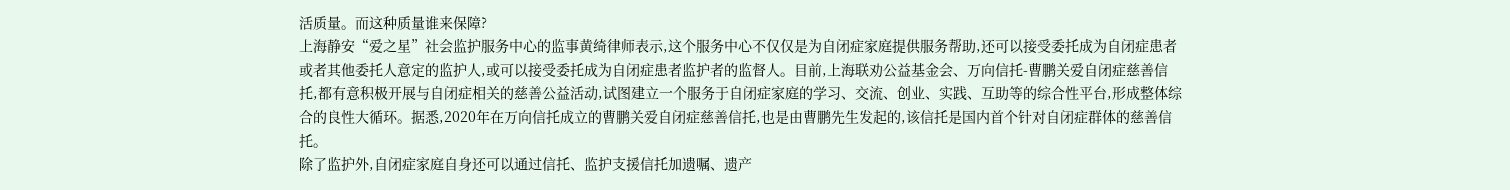活质量。而这种质量谁来保障?
上海静安“爱之星”社会监护服务中心的监事黄绮律师表示,这个服务中心不仅仅是为自闭症家庭提供服务帮助,还可以接受委托成为自闭症患者或者其他委托人意定的监护人,或可以接受委托成为自闭症患者监护者的监督人。目前,上海联劝公益基金会、万向信托-曹鹏关爱自闭症慈善信托,都有意积极开展与自闭症相关的慈善公益活动,试图建立一个服务于自闭症家庭的学习、交流、创业、实践、互助等的综合性平台,形成整体综合的良性大循环。据悉,2020年在万向信托成立的曹鹏关爱自闭症慈善信托,也是由曹鹏先生发起的,该信托是国内首个针对自闭症群体的慈善信托。
除了监护外,自闭症家庭自身还可以通过信托、监护支援信托加遗嘱、遗产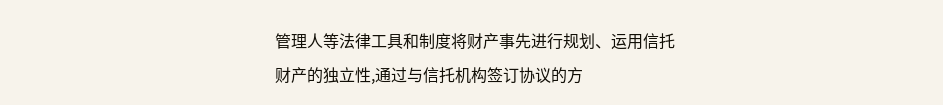管理人等法律工具和制度将财产事先进行规划、运用信托财产的独立性,通过与信托机构签订协议的方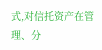式,对信托资产在管理、分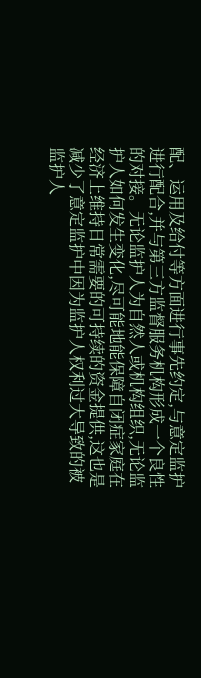配、运用及给付等方面进行事先约定,与意定监护进行配合,并与第三方监督服务机构形成一个良性的对接。无论监护人为自然人或机构组织,无论监护人如何发生变化,尽可能地能保障自闭症家庭在经济上维持日常需要的可持续的资金提供,这也是减少了意定监护中因为监护人权利过大导致的被监护人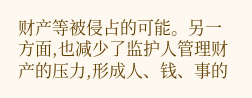财产等被侵占的可能。另一方面,也减少了监护人管理财产的压力,形成人、钱、事的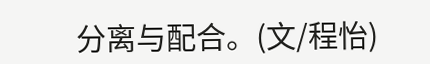分离与配合。(文/程怡)